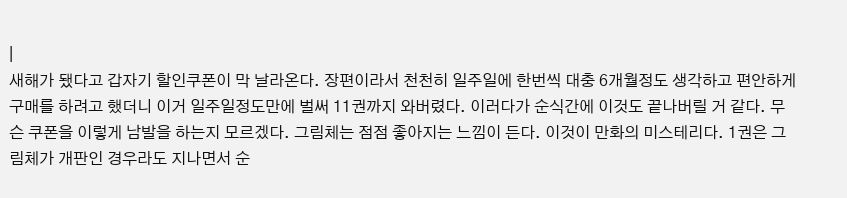|
새해가 됐다고 갑자기 할인쿠폰이 막 날라온다. 장편이라서 천천히 일주일에 한번씩 대충 6개월정도 생각하고 편안하게 구매를 하려고 했더니 이거 일주일정도만에 벌써 11권까지 와버렸다. 이러다가 순식간에 이것도 끝나버릴 거 같다. 무슨 쿠폰을 이렇게 남발을 하는지 모르겠다. 그림체는 점점 좋아지는 느낌이 든다. 이것이 만화의 미스테리다. 1권은 그림체가 개판인 경우라도 지나면서 순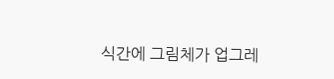식간에 그림체가 업그레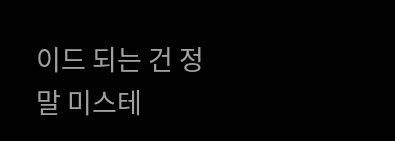이드 되는 건 정말 미스테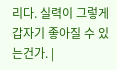리다. 실력이 그렇게 갑자기 좋아질 수 있는건가. |